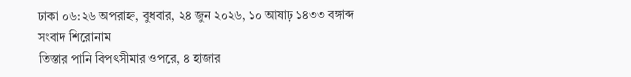ঢাকা ০৬:২৬ অপরাহ্ন, বুধবার, ২৪ জুন ২০২৬, ১০ আষাঢ় ১৪৩৩ বঙ্গাব্দ
সংবাদ শিরোনাম
তিস্তার পানি বিপৎসীমার ওপরে, ৪ হাজার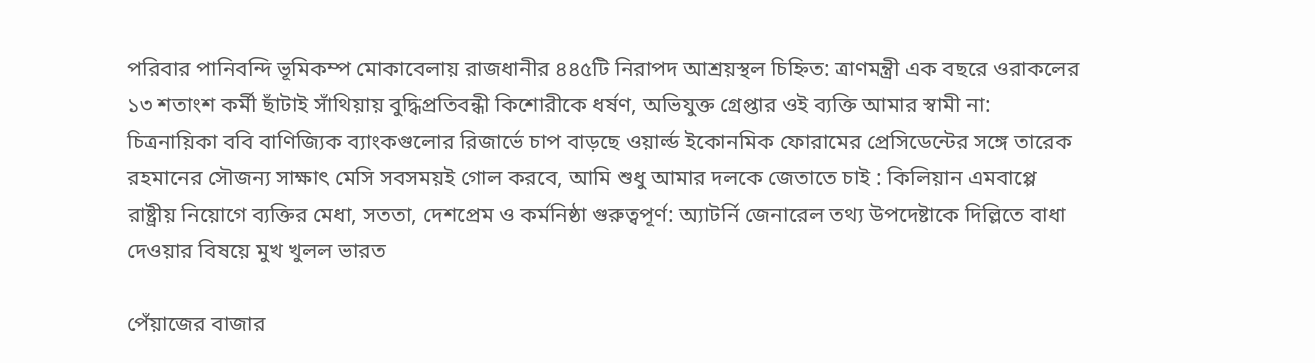পরিবার পানিবন্দি ভূমিকম্প মোকাবেলায় রাজধানীর ৪৪৫টি নিরাপদ আশ্রয়স্থল চিহ্নিত: ত্রাণমন্ত্রী এক বছরে ওরাকলের ১৩ শতাংশ কর্মী ছাঁটাই সাঁথিয়ায় বুদ্ধিপ্রতিবন্ধী কিশোরীকে ধর্ষণ, অভিযুক্ত গ্রেপ্তার ওই ব্যক্তি আমার স্বামী না: চিত্রনায়িকা ববি বাণিজ্যিক ব্যাংকগুলোর রিজার্ভে চাপ বাড়ছে ওয়ার্ল্ড ইকোনমিক ফোরামের প্রেসিডেন্টের সঙ্গে তারেক রহমানের সৌজন্য সাক্ষাৎ মেসি সবসময়ই গোল করবে, আমি শুধু আমার দলকে জেতাতে চাই : কিলিয়ান এমবাপ্পে রাষ্ট্রীয় নিয়োগে ব্যক্তির মেধা, সততা, দেশপ্রেম ও কর্মনিষ্ঠা গুরুত্বপূর্ণ: অ্যাটর্নি জেনারেল তথ্য উপদেষ্টাকে দিল্লিতে বাধা দেওয়ার বিষয়ে মুখ খুলল ভারত

পেঁয়াজের বাজার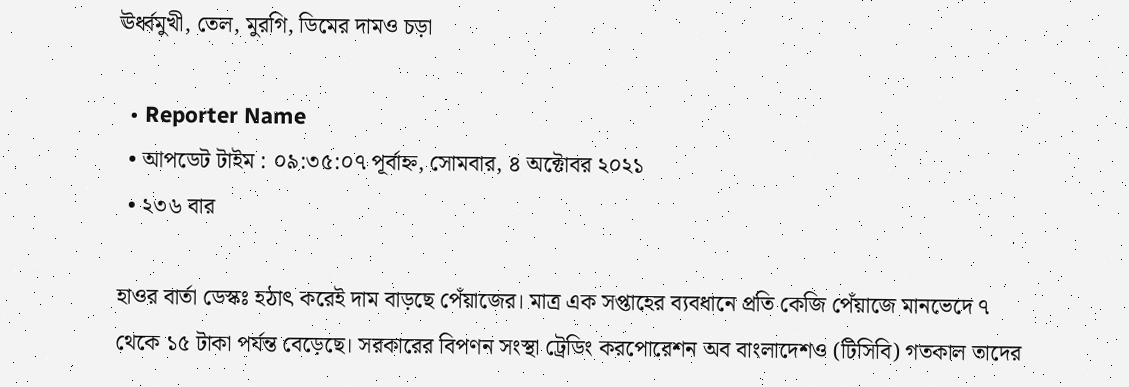ঊর্ধ্বমুখী, তেল, মুরগি, ডিমের দামও চড়া

  • Reporter Name
  • আপডেট টাইম : ০৯:৩৫:০৭ পূর্বাহ্ন, সোমবার, ৪ অক্টোবর ২০২১
  • ২৩৬ বার

হাওর বার্তা ডেস্কঃ হঠাৎ করেই দাম বাড়ছে পেঁয়াজের। মাত্র এক সপ্তাহের ব্যবধানে প্রতি কেজি পেঁয়াজে মানভেদে ৭ থেকে ১৫ টাকা পর্যন্ত বেড়েছে। সরকারের বিপণন সংস্থা ট্রেডিং করপোরেশন অব বাংলাদেশও (টিসিবি) গতকাল তাদের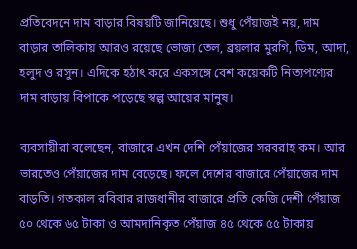প্রতিবেদনে দাম বাড়ার বিষয়টি জানিয়েছে। শুধু পেঁয়াজই নয়, দাম বাড়ার তালিকায় আরও রয়েছে ভোজ্য তেল, ব্রয়লার মুরগি, ডিম, আদা, হলুদ ও রসুন। এদিকে হঠাৎ করে একসঙ্গে বেশ কয়েকটি নিত্যপণ্যের দাম বাড়ায় বিপাকে পড়েছে স্বল্প আয়ের মানুষ।

ব্যবসায়ীরা বলেছেন, বাজারে এখন দেশি পেঁয়াজের সরবরাহ কম। আর ভারতেও পেঁয়াজের দাম বেড়েছে। ফলে দেশের বাজারে পেঁয়াজের দাম বাড়তি। গতকাল রবিবার রাজধানীর বাজারে প্রতি কেজি দেশী পেঁয়াজ ৫০ থেকে ৬৫ টাকা ও আমদানিকৃত পেঁয়াজ ৪৫ থেকে ৫৫ টাকায়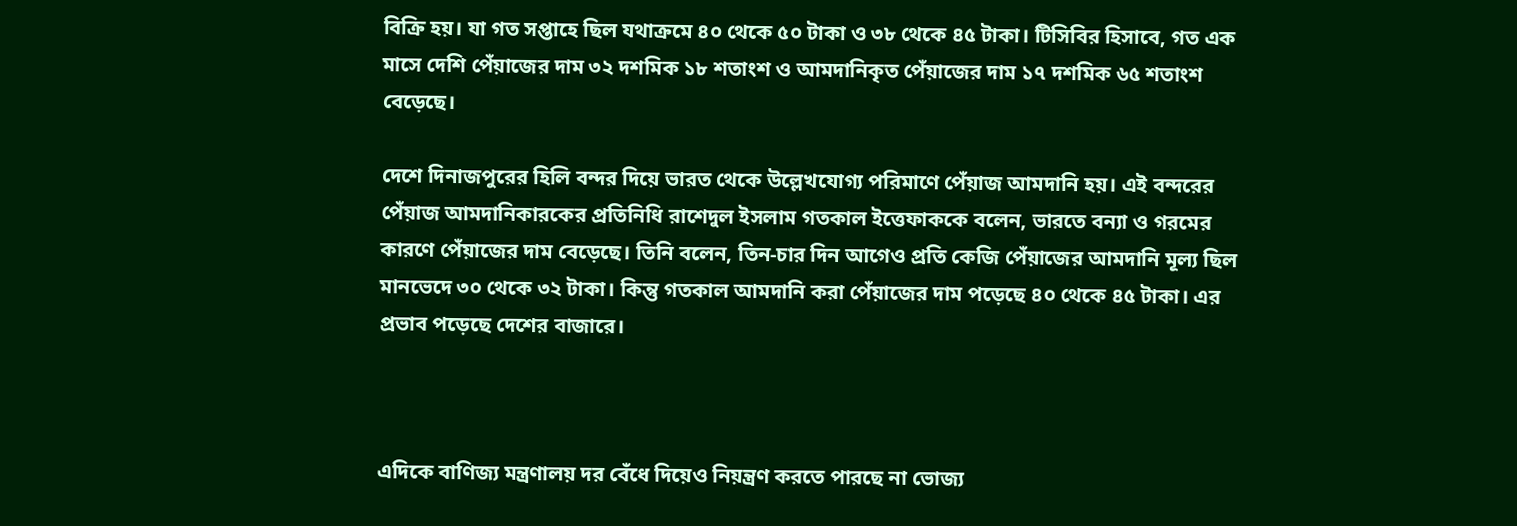বিক্রি হয়। যা গত সপ্তাহে ছিল যথাক্রমে ৪০ থেকে ৫০ টাকা ও ৩৮ থেকে ৪৫ টাকা। টিসিবির হিসাবে, গত এক মাসে দেশি পেঁয়াজের দাম ৩২ দশমিক ১৮ শতাংশ ও আমদানিকৃত পেঁয়াজের দাম ১৭ দশমিক ৬৫ শতাংশ বেড়েছে।

দেশে দিনাজপুরের হিলি বন্দর দিয়ে ভারত থেকে উল্লেখযোগ্য পরিমাণে পেঁয়াজ আমদানি হয়। এই বন্দরের পেঁয়াজ আমদানিকারকের প্রতিনিধি রাশেদুল ইসলাম গতকাল ইত্তেফাককে বলেন, ভারতে বন্যা ও গরমের কারণে পেঁয়াজের দাম বেড়েছে। তিনি বলেন, তিন-চার দিন আগেও প্রতি কেজি পেঁয়াজের আমদানি মূল্য ছিল মানভেদে ৩০ থেকে ৩২ টাকা। কিন্তু গতকাল আমদানি করা পেঁয়াজের দাম পড়েছে ৪০ থেকে ৪৫ টাকা। এর প্রভাব পড়েছে দেশের বাজারে।



এদিকে বাণিজ্য মন্ত্রণালয় দর বেঁধে দিয়েও নিয়ন্ত্রণ করতে পারছে না ভোজ্য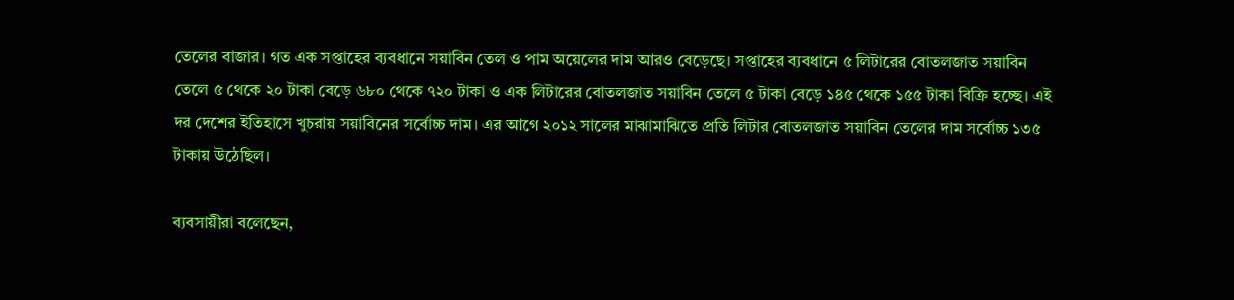তেলের বাজার। গত এক সপ্তাহের ব্যবধানে সয়াবিন তেল ও পাম অয়েলের দাম আরও বেড়েছে। সপ্তাহের ব্যবধানে ৫ লিটারের বোতলজাত সয়াবিন তেলে ৫ থেকে ২০ টাকা বেড়ে ৬৮০ থেকে ৭২০ টাকা ও এক লিটারের বোতলজাত সয়াবিন তেলে ৫ টাকা বেড়ে ১৪৫ থেকে ১৫৫ টাকা বিক্রি হচ্ছে। এই দর দেশের ইতিহাসে খুচরায় সয়াবিনের সর্বোচ্চ দাম। এর আগে ২০১২ সালের মাঝামাঝিতে প্রতি লিটার বোতলজাত সয়াবিন তেলের দাম সর্বোচ্চ ১৩৫ টাকায় উঠেছিল।

ব্যবসায়ীরা বলেছেন,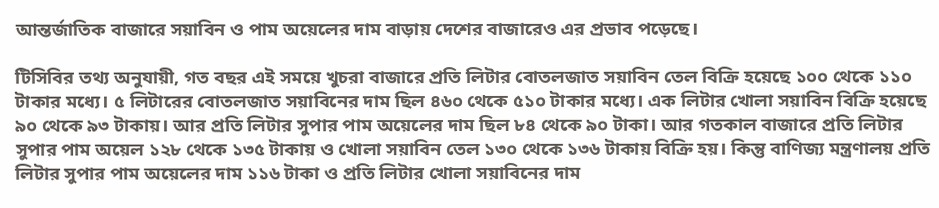আন্তর্জাতিক বাজারে সয়াবিন ও পাম অয়েলের দাম বাড়ায় দেশের বাজারেও এর প্রভাব পড়েছে।

টিসিবির তথ্য অনুযায়ী, গত বছর এই সময়ে খুচরা বাজারে প্রতি লিটার বোতলজাত সয়াবিন তেল বিক্রি হয়েছে ১০০ থেকে ১১০ টাকার মধ্যে। ৫ লিটারের বোতলজাত সয়াবিনের দাম ছিল ৪৬০ থেকে ৫১০ টাকার মধ্যে। এক লিটার খোলা সয়াবিন বিক্রি হয়েছে ৯০ থেকে ৯৩ টাকায়। আর প্রতি লিটার সুপার পাম অয়েলের দাম ছিল ৮৪ থেকে ৯০ টাকা। আর গতকাল বাজারে প্রতি লিটার সুপার পাম অয়েল ১২৮ থেকে ১৩৫ টাকায় ও খোলা সয়াবিন তেল ১৩০ থেকে ১৩৬ টাকায় বিক্রি হয়। কিন্তু বাণিজ্য মন্ত্রণালয় প্রতি লিটার সুপার পাম অয়েলের দাম ১১৬ টাকা ও প্রতি লিটার খোলা সয়াবিনের দাম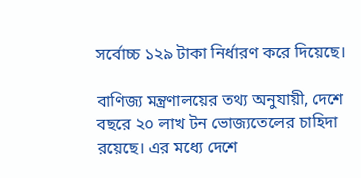সর্বোচ্চ ১২৯ টাকা নির্ধারণ করে দিয়েছে।

বাণিজ্য মন্ত্রণালয়ের তথ্য অনুযায়ী, দেশে বছরে ২০ লাখ টন ভোজ্যতেলের চাহিদা রয়েছে। এর মধ্যে দেশে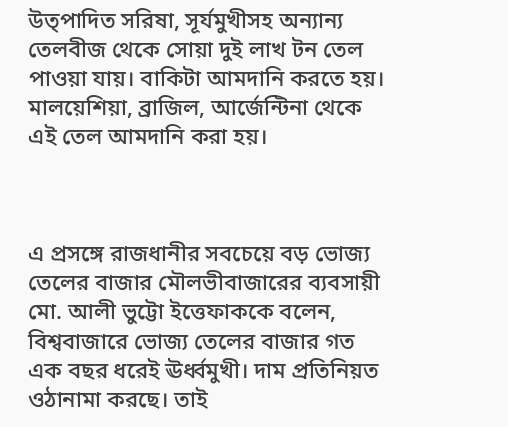উত্পাদিত সরিষা, সূর্যমুখীসহ অন্যান্য তেলবীজ থেকে সোয়া দুই লাখ টন তেল পাওয়া যায়। বাকিটা আমদানি করতে হয়। মালয়েশিয়া, ব্রাজিল, আর্জেন্টিনা থেকে এই তেল আমদানি করা হয়।



এ প্রসঙ্গে রাজধানীর সবচেয়ে বড় ভোজ্য তেলের বাজার মৌলভীবাজারের ব্যবসায়ী মো. আলী ভুট্টো ইত্তেফাককে বলেন, বিশ্ববাজারে ভোজ্য তেলের বাজার গত এক বছর ধরেই ঊর্ধ্বমুখী। দাম প্রতিনিয়ত ওঠানামা করছে। তাই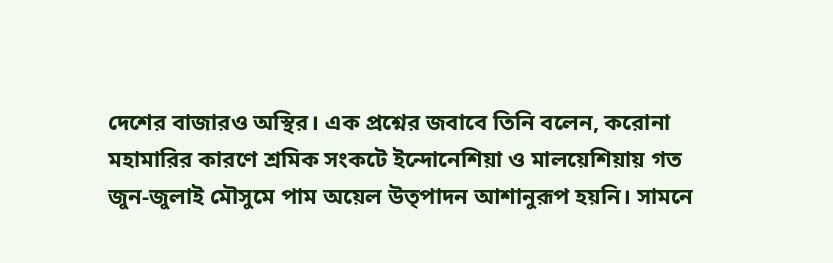দেশের বাজারও অস্থির। এক প্রশ্নের জবাবে তিনি বলেন, করোনা মহামারির কারণে শ্রমিক সংকটে ইন্দোনেশিয়া ও মালয়েশিয়ায় গত জুন-জুলাই মৌসুমে পাম অয়েল উত্পাদন আশানুরূপ হয়নি। সামনে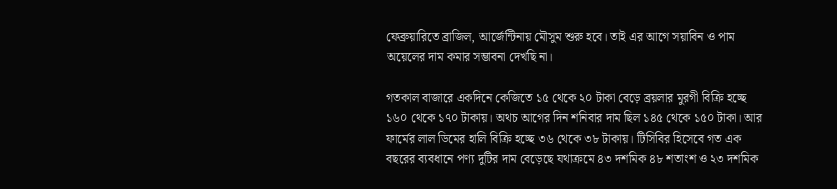ফেব্রুয়ারিতে ব্রাজিল, আর্জেন্টিনায় মৌসুম শুরু হবে। তাই এর আগে সয়াবিন ও পাম অয়েলের দাম কমার সম্ভাবনা দেখছি না।

গতকাল বাজারে একদিনে কেজিতে ১৫ থেকে ২০ টাকা বেড়ে ব্রয়লার মুরগী বিক্রি হচ্ছে ১৬০ থেকে ১৭০ টাকায়। অথচ আগের দিন শনিবার দাম ছিল ১৪৫ থেকে ১৫০ টাকা। আর ফার্মের লাল ডিমের হালি বিক্রি হচ্ছে ৩৬ থেকে ৩৮ টাকায়। টিসিবির হিসেবে গত এক বছরের ব্যবধানে পণ্য দুটির দাম বেড়েছে যথাক্রমে ৪৩ দশমিক ৪৮ শতাংশ ও ২৩ দশমিক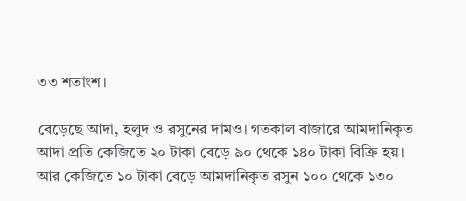৩৩ শতাংশ।

বেড়েছে আদা, হলুদ ও রসুনের দামও। গতকাল বাজারে আমদানিকৃত আদা প্রতি কেজিতে ২০ টাকা বেড়ে ৯০ থেকে ১৪০ টাকা বিক্রি হয়। আর কেজিতে ১০ টাকা বেড়ে আমদানিকৃত রসুন ১০০ থেকে ১৩০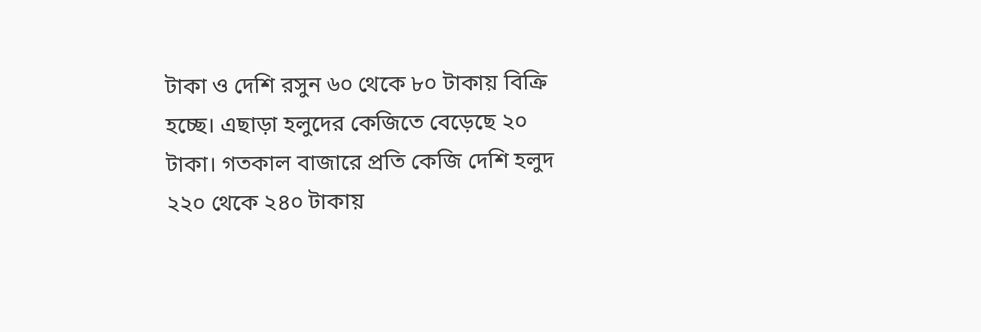টাকা ও দেশি রসুন ৬০ থেকে ৮০ টাকায় বিক্রি হচ্ছে। এছাড়া হলুদের কেজিতে বেড়েছে ২০ টাকা। গতকাল বাজারে প্রতি কেজি দেশি হলুদ ২২০ থেকে ২৪০ টাকায়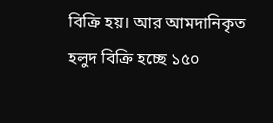বিক্রি হয়। আর আমদানিকৃত হলুদ বিক্রি হচ্ছে ১৫০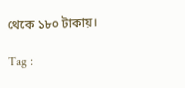থেকে ১৮০ টাকায়।

Tag :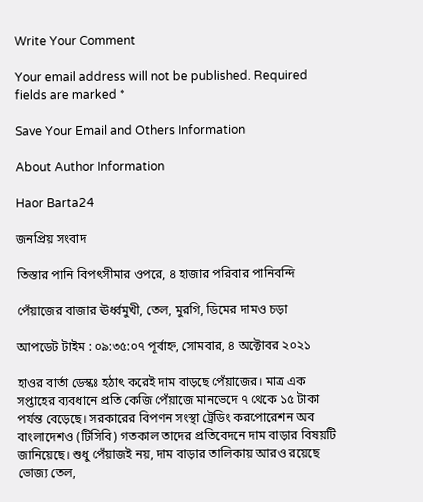Write Your Comment

Your email address will not be published. Required fields are marked *

Save Your Email and Others Information

About Author Information

Haor Barta24

জনপ্রিয় সংবাদ

তিস্তার পানি বিপৎসীমার ওপরে, ৪ হাজার পরিবার পানিবন্দি

পেঁয়াজের বাজার ঊর্ধ্বমুখী, তেল, মুরগি, ডিমের দামও চড়া

আপডেট টাইম : ০৯:৩৫:০৭ পূর্বাহ্ন, সোমবার, ৪ অক্টোবর ২০২১

হাওর বার্তা ডেস্কঃ হঠাৎ করেই দাম বাড়ছে পেঁয়াজের। মাত্র এক সপ্তাহের ব্যবধানে প্রতি কেজি পেঁয়াজে মানভেদে ৭ থেকে ১৫ টাকা পর্যন্ত বেড়েছে। সরকারের বিপণন সংস্থা ট্রেডিং করপোরেশন অব বাংলাদেশও (টিসিবি) গতকাল তাদের প্রতিবেদনে দাম বাড়ার বিষয়টি জানিয়েছে। শুধু পেঁয়াজই নয়, দাম বাড়ার তালিকায় আরও রয়েছে ভোজ্য তেল,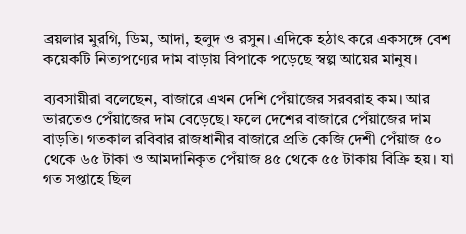ব্রয়লার মুরগি, ডিম, আদা, হলুদ ও রসুন। এদিকে হঠাৎ করে একসঙ্গে বেশ কয়েকটি নিত্যপণ্যের দাম বাড়ায় বিপাকে পড়েছে স্বল্প আয়ের মানুষ।

ব্যবসায়ীরা বলেছেন, বাজারে এখন দেশি পেঁয়াজের সরবরাহ কম। আর ভারতেও পেঁয়াজের দাম বেড়েছে। ফলে দেশের বাজারে পেঁয়াজের দাম বাড়তি। গতকাল রবিবার রাজধানীর বাজারে প্রতি কেজি দেশী পেঁয়াজ ৫০ থেকে ৬৫ টাকা ও আমদানিকৃত পেঁয়াজ ৪৫ থেকে ৫৫ টাকায় বিক্রি হয়। যা গত সপ্তাহে ছিল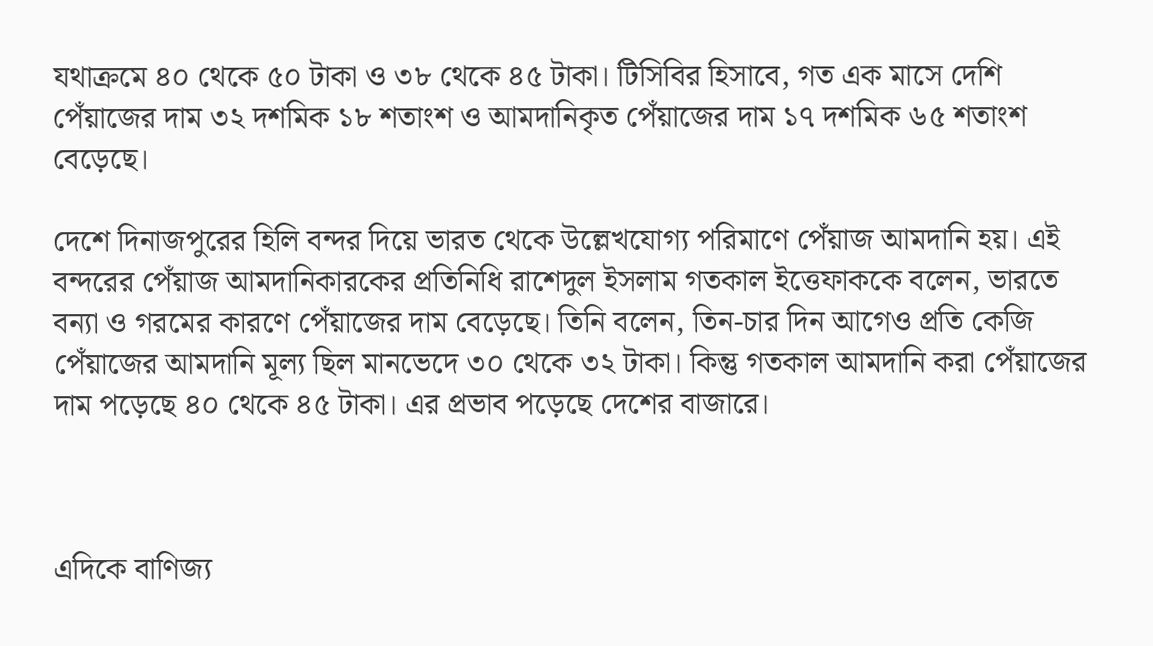যথাক্রমে ৪০ থেকে ৫০ টাকা ও ৩৮ থেকে ৪৫ টাকা। টিসিবির হিসাবে, গত এক মাসে দেশি পেঁয়াজের দাম ৩২ দশমিক ১৮ শতাংশ ও আমদানিকৃত পেঁয়াজের দাম ১৭ দশমিক ৬৫ শতাংশ বেড়েছে।

দেশে দিনাজপুরের হিলি বন্দর দিয়ে ভারত থেকে উল্লেখযোগ্য পরিমাণে পেঁয়াজ আমদানি হয়। এই বন্দরের পেঁয়াজ আমদানিকারকের প্রতিনিধি রাশেদুল ইসলাম গতকাল ইত্তেফাককে বলেন, ভারতে বন্যা ও গরমের কারণে পেঁয়াজের দাম বেড়েছে। তিনি বলেন, তিন-চার দিন আগেও প্রতি কেজি পেঁয়াজের আমদানি মূল্য ছিল মানভেদে ৩০ থেকে ৩২ টাকা। কিন্তু গতকাল আমদানি করা পেঁয়াজের দাম পড়েছে ৪০ থেকে ৪৫ টাকা। এর প্রভাব পড়েছে দেশের বাজারে।



এদিকে বাণিজ্য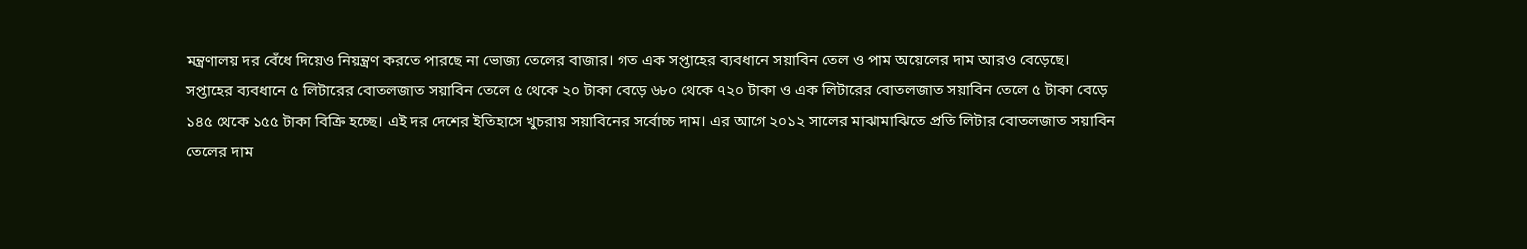মন্ত্রণালয় দর বেঁধে দিয়েও নিয়ন্ত্রণ করতে পারছে না ভোজ্য তেলের বাজার। গত এক সপ্তাহের ব্যবধানে সয়াবিন তেল ও পাম অয়েলের দাম আরও বেড়েছে। সপ্তাহের ব্যবধানে ৫ লিটারের বোতলজাত সয়াবিন তেলে ৫ থেকে ২০ টাকা বেড়ে ৬৮০ থেকে ৭২০ টাকা ও এক লিটারের বোতলজাত সয়াবিন তেলে ৫ টাকা বেড়ে ১৪৫ থেকে ১৫৫ টাকা বিক্রি হচ্ছে। এই দর দেশের ইতিহাসে খুচরায় সয়াবিনের সর্বোচ্চ দাম। এর আগে ২০১২ সালের মাঝামাঝিতে প্রতি লিটার বোতলজাত সয়াবিন তেলের দাম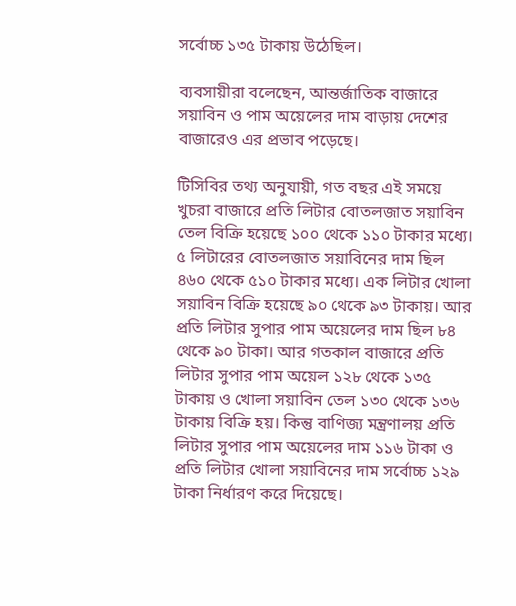সর্বোচ্চ ১৩৫ টাকায় উঠেছিল।

ব্যবসায়ীরা বলেছেন, আন্তর্জাতিক বাজারে সয়াবিন ও পাম অয়েলের দাম বাড়ায় দেশের বাজারেও এর প্রভাব পড়েছে।

টিসিবির তথ্য অনুযায়ী, গত বছর এই সময়ে খুচরা বাজারে প্রতি লিটার বোতলজাত সয়াবিন তেল বিক্রি হয়েছে ১০০ থেকে ১১০ টাকার মধ্যে। ৫ লিটারের বোতলজাত সয়াবিনের দাম ছিল ৪৬০ থেকে ৫১০ টাকার মধ্যে। এক লিটার খোলা সয়াবিন বিক্রি হয়েছে ৯০ থেকে ৯৩ টাকায়। আর প্রতি লিটার সুপার পাম অয়েলের দাম ছিল ৮৪ থেকে ৯০ টাকা। আর গতকাল বাজারে প্রতি লিটার সুপার পাম অয়েল ১২৮ থেকে ১৩৫ টাকায় ও খোলা সয়াবিন তেল ১৩০ থেকে ১৩৬ টাকায় বিক্রি হয়। কিন্তু বাণিজ্য মন্ত্রণালয় প্রতি লিটার সুপার পাম অয়েলের দাম ১১৬ টাকা ও প্রতি লিটার খোলা সয়াবিনের দাম সর্বোচ্চ ১২৯ টাকা নির্ধারণ করে দিয়েছে।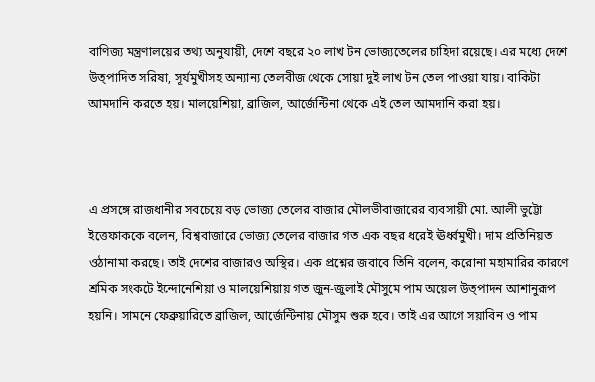বাণিজ্য মন্ত্রণালয়ের তথ্য অনুযায়ী, দেশে বছরে ২০ লাখ টন ভোজ্যতেলের চাহিদা রয়েছে। এর মধ্যে দেশে উত্পাদিত সরিষা, সূর্যমুখীসহ অন্যান্য তেলবীজ থেকে সোয়া দুই লাখ টন তেল পাওয়া যায়। বাকিটা আমদানি করতে হয়। মালয়েশিয়া, ব্রাজিল, আর্জেন্টিনা থেকে এই তেল আমদানি করা হয়।



এ প্রসঙ্গে রাজধানীর সবচেয়ে বড় ভোজ্য তেলের বাজার মৌলভীবাজারের ব্যবসায়ী মো. আলী ভুট্টো ইত্তেফাককে বলেন, বিশ্ববাজারে ভোজ্য তেলের বাজার গত এক বছর ধরেই ঊর্ধ্বমুখী। দাম প্রতিনিয়ত ওঠানামা করছে। তাই দেশের বাজারও অস্থির। এক প্রশ্নের জবাবে তিনি বলেন, করোনা মহামারির কারণে শ্রমিক সংকটে ইন্দোনেশিয়া ও মালয়েশিয়ায় গত জুন-জুলাই মৌসুমে পাম অয়েল উত্পাদন আশানুরূপ হয়নি। সামনে ফেব্রুয়ারিতে ব্রাজিল, আর্জেন্টিনায় মৌসুম শুরু হবে। তাই এর আগে সয়াবিন ও পাম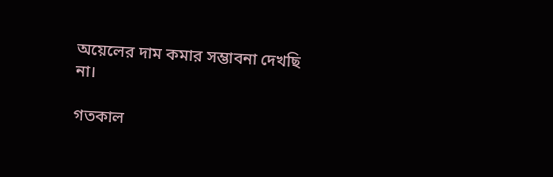অয়েলের দাম কমার সম্ভাবনা দেখছি না।

গতকাল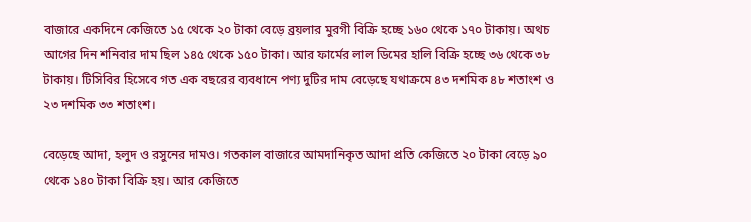বাজারে একদিনে কেজিতে ১৫ থেকে ২০ টাকা বেড়ে ব্রয়লার মুরগী বিক্রি হচ্ছে ১৬০ থেকে ১৭০ টাকায়। অথচ আগের দিন শনিবার দাম ছিল ১৪৫ থেকে ১৫০ টাকা। আর ফার্মের লাল ডিমের হালি বিক্রি হচ্ছে ৩৬ থেকে ৩৮ টাকায়। টিসিবির হিসেবে গত এক বছরের ব্যবধানে পণ্য দুটির দাম বেড়েছে যথাক্রমে ৪৩ দশমিক ৪৮ শতাংশ ও ২৩ দশমিক ৩৩ শতাংশ।

বেড়েছে আদা, হলুদ ও রসুনের দামও। গতকাল বাজারে আমদানিকৃত আদা প্রতি কেজিতে ২০ টাকা বেড়ে ৯০ থেকে ১৪০ টাকা বিক্রি হয়। আর কেজিতে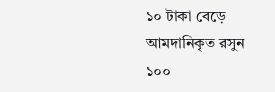১০ টাকা বেড়ে আমদানিকৃত রসুন ১০০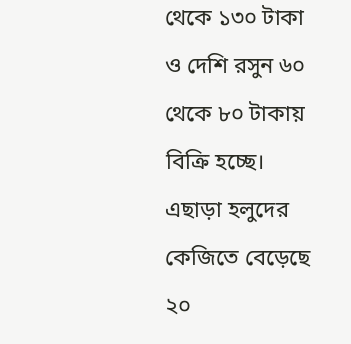থেকে ১৩০ টাকা ও দেশি রসুন ৬০ থেকে ৮০ টাকায় বিক্রি হচ্ছে। এছাড়া হলুদের কেজিতে বেড়েছে ২০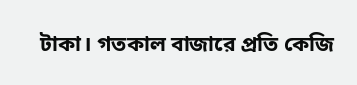টাকা। গতকাল বাজারে প্রতি কেজি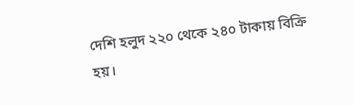দেশি হলুদ ২২০ থেকে ২৪০ টাকায় বিক্রি হয়।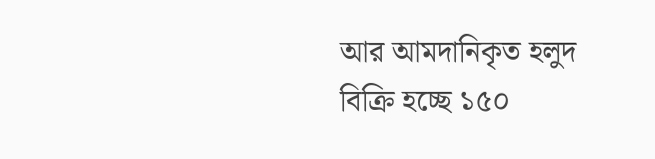আর আমদানিকৃত হলুদ বিক্রি হচ্ছে ১৫০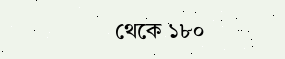থেকে ১৮০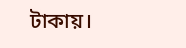টাকায়।